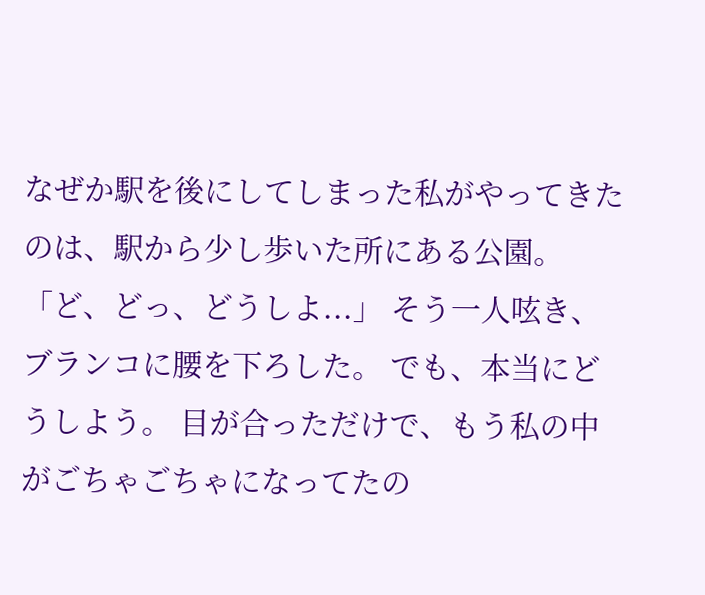なぜか駅を後にしてしまった私がやってきたのは、駅から少し歩いた所にある公園。 「ど、どっ、どうしよ...」 そう一人呟き、ブランコに腰を下ろした。 でも、本当にどうしよう。 目が合っただけで、もう私の中がごちゃごちゃになってたの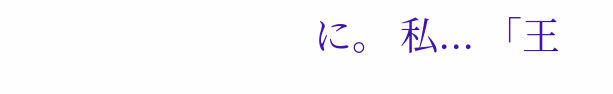に。 私... 「王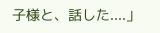子様と、話した....」